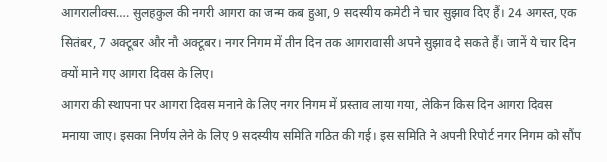आगरालीक्स…. सुलहकुल की नगरी आगरा का जन्म कब हुआ, 9 सदस्यीय कमेटी ने चार सुझाव दिए हैं। 24 अगस्त, एक सितंबर, 7 अक्टूबर और नौ अक्टूबर। नगर निगम में तीन दिन तक आगरावासी अपने सुझाव दे सकते हैं। जानें ये चार दिन क्यों माने गए आगरा दिवस के लिए।
आगरा की स्थापना पर आगरा दिवस मनाने के लिए नगर निगम में प्रस्ताव लाया गया, लेकिन किस दिन आगरा दिवस मनाया जाए। इसका निर्णय लेने के लिए 9 सदस्यीय समिति गठित की गई। इस समिति ने अपनी रिपोर्ट नगर निगम को सौंप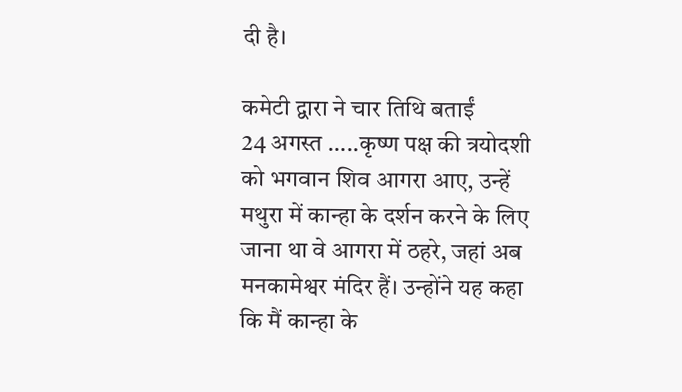दी है।

कमेटी द्वारा ने चार तिथि बताईं
24 अगस्त …..कृष्ण पक्ष की त्रयोदशी को भगवान शिव आगरा आए, उन्हें मथुरा में कान्हा के दर्शन करने के लिए जाना था वे आगरा में ठहरे, जहां अब मनकामेश्वर मंदिर हैं। उन्होंने यह कहा कि मैं कान्हा के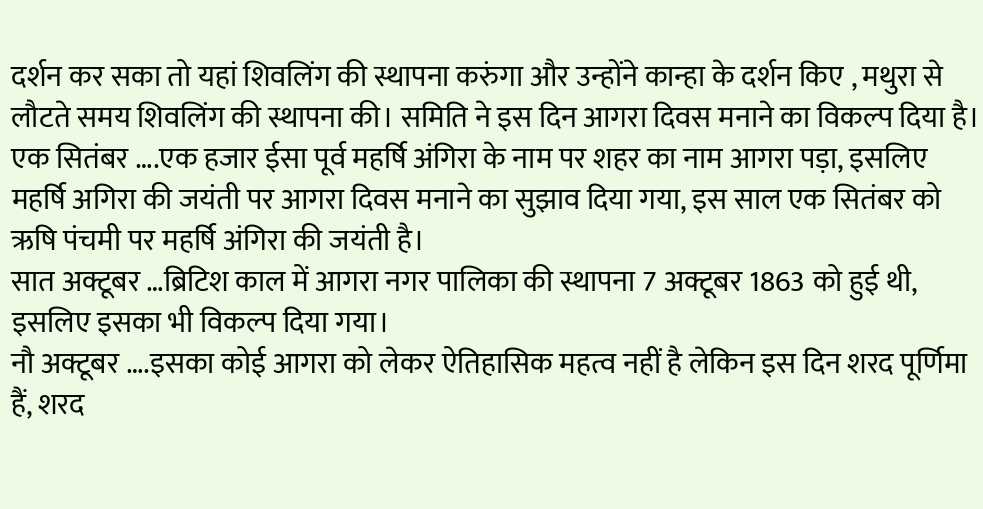दर्शन कर सका तो यहां शिवलिंग की स्थापना करुंगा और उन्होंने कान्हा के दर्शन किए , मथुरा से लौटते समय शिवलिंग की स्थापना की। समिति ने इस दिन आगरा दिवस मनाने का विकल्प दिया है।
एक सितंबर ….एक हजार ईसा पूर्व महर्षि अंगिरा के नाम पर शहर का नाम आगरा पड़ा, इसलिए महर्षि अगिरा की जयंती पर आगरा दिवस मनाने का सुझाव दिया गया, इस साल एक सितंबर को ऋषि पंचमी पर महर्षि अंगिरा की जयंती है।
सात अक्टूबर …ब्रिटिश काल में आगरा नगर पालिका की स्थापना 7 अक्टूबर 1863 को हुई थी, इसलिए इसका भी विकल्प दिया गया।
नौ अक्टूबर ….इसका कोई आगरा को लेकर ऐतिहासिक महत्व नहीं है लेकिन इस दिन शरद पूर्णिमा हैं, शरद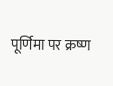पूर्णिमा पर क्रष्ण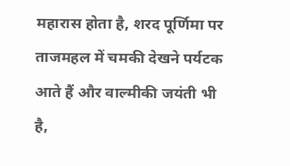महारास होता है, शरद पूर्णिमा पर ताजमहल में चमकी देखने पर्यटक आते हैं और वाल्मीकी जयंती भी है,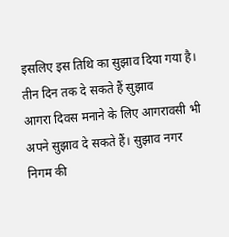इसलिए इस तिथि का सुझाव दिया गया है।
तीन दिन तक दे सकते हैं सुझाव
आगरा दिवस मनाने के लिए आगरावसी भी अपने सुझाव दे सकते हैं। सुझाव नगर निगम की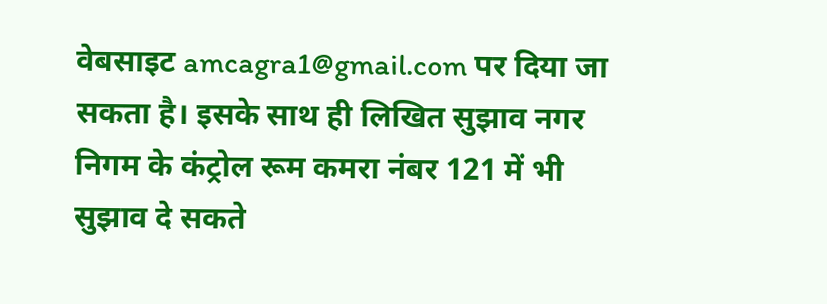वेबसाइट amcagra1@gmail.com पर दिया जा सकता है। इसके साथ ही लिखित सुझाव नगर निगम के कंट्रोल रूम कमरा नंबर 121 में भी सुझाव दे सकते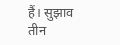हैं। सुझाव तीन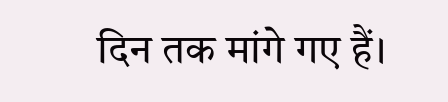दिन तक मांगे गए हैं।